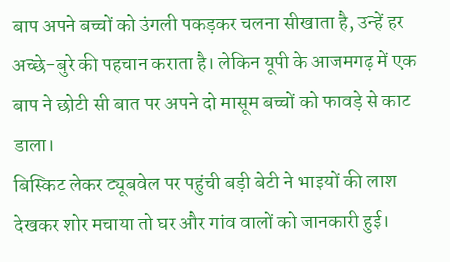बाप अपने बच्चों को उंगली पकड़कर चलना सीखाता है, उन्हें हर अच्छे-बुरे की पहचान कराता है। लेकिन यूपी के आजमगढ़ में एक बाप ने छोटी सी बात पर अपने दो मासूम बच्चों को फावड़े से काट डाला।
बिस्किट लेकर ट्यूबवेल पर पहुंची बड़ी बेटी ने भाइयों की लाश देखकर शोर मचाया तो घर और गांव वालों को जानकारी हुई।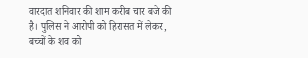वारदात शनिवार की शाम करीब चार बजे की है। पुलिस ने आरोपी को हिरासत में लेकर, बच्चों के शव को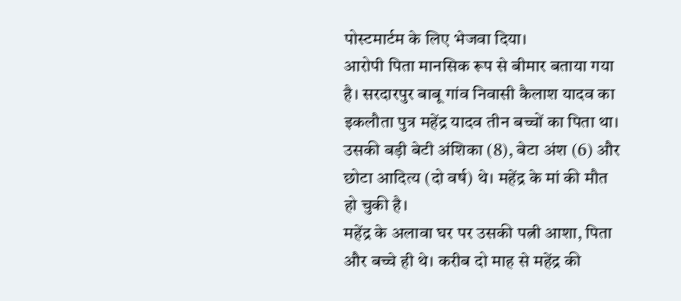पोस्टमार्टम के लिए भेजवा दिया।
आरोपी पिता मानसिक रूप से बीमार बताया गया है। सरदारपुर बाबू गांव निवासी कैलाश यादव का इकलौता पुत्र महेंद्र यादव तीन बच्चों का पिता था। उसकी बड़ी बेटी अंशिका (8), बेटा अंश (6) और छोटा आदित्य (दो वर्ष) थे। महेंद्र के मां की मौत हो चुकी है।
महेंद्र के अलावा घर पर उसकी पत्नी आशा, पिता और बच्चे ही थे। करीब दो माह से महेंद्र की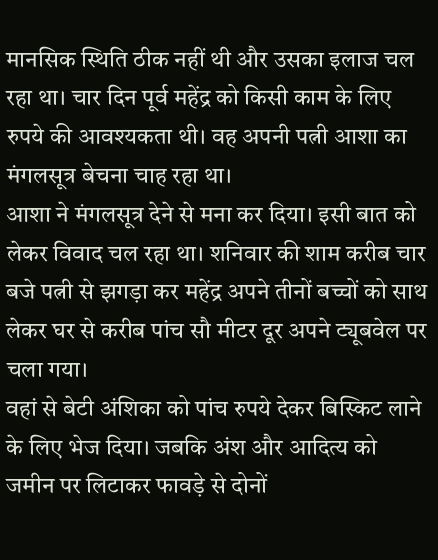मानसिक स्थिति ठीक नहीं थी और उसका इलाज चल रहा था। चार दिन पूर्व महेंद्र को किसी काम के लिए रुपये की आवश्यकता थी। वह अपनी पत्नी आशा का मंगलसूत्र बेचना चाह रहा था।
आशा ने मंगलसूत्र देने से मना कर दिया। इसी बात को लेकर विवाद चल रहा था। शनिवार की शाम करीब चार बजे पत्नी से झगड़ा कर महेंद्र अपने तीनों बच्चों को साथ लेकर घर से करीब पांच सौ मीटर दूर अपने ट्यूबवेल पर चला गया।
वहां से बेटी अंशिका को पांच रुपये देकर बिस्किट लाने के लिए भेज दिया। जबकि अंश और आदित्य को जमीन पर लिटाकर फावड़े से दोनों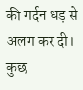की गर्दन धड़ से अलग कर दी। कुछ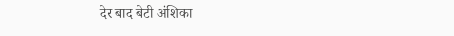देर बाद बेटी अंशिका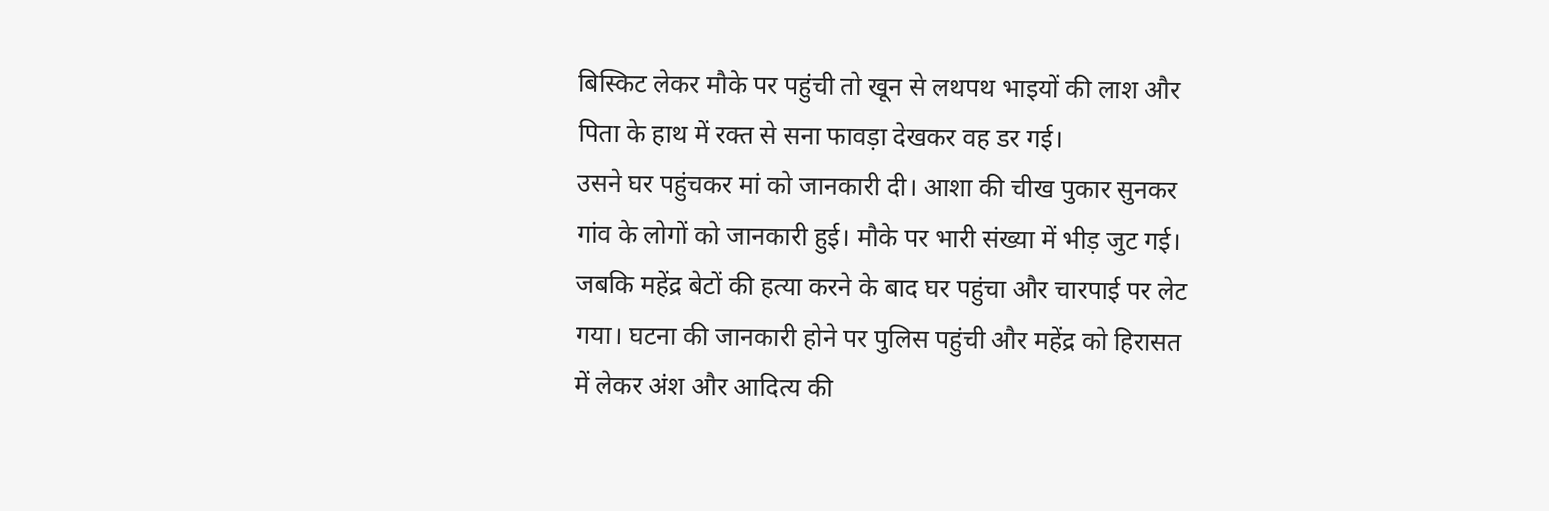बिस्किट लेकर मौके पर पहुंची तो खून से लथपथ भाइयों की लाश और पिता के हाथ में रक्त से सना फावड़ा देखकर वह डर गई।
उसने घर पहुंचकर मां को जानकारी दी। आशा की चीख पुकार सुनकर गांव के लोगों को जानकारी हुई। मौके पर भारी संख्या में भीड़ जुट गई। जबकि महेंद्र बेटों की हत्या करने के बाद घर पहुंचा और चारपाई पर लेट गया। घटना की जानकारी होने पर पुलिस पहुंची और महेंद्र को हिरासत में लेकर अंश और आदित्य की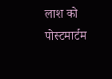लाश को पोस्टमार्टम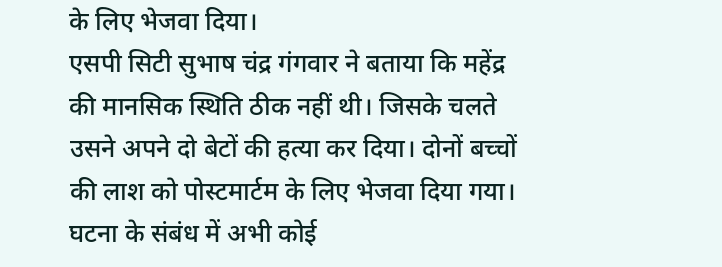के लिए भेजवा दिया।
एसपी सिटी सुभाष चंद्र गंगवार ने बताया कि महेंद्र की मानसिक स्थिति ठीक नहीं थी। जिसके चलते उसने अपने दो बेटों की हत्या कर दिया। दोनों बच्चों की लाश को पोस्टमार्टम के लिए भेजवा दिया गया। घटना के संबंध में अभी कोई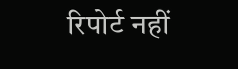रिपोर्ट नहीं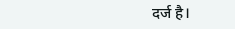दर्ज है।